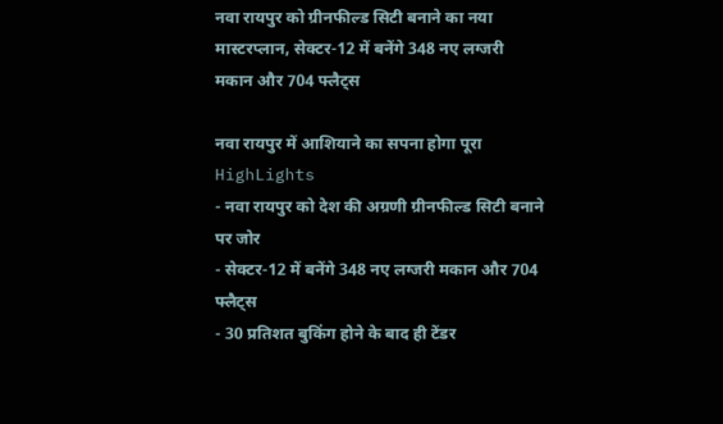नवा रायपुर को ग्रीनफील्ड सिटी बनाने का नया मास्टरप्लान, सेक्टर-12 में बनेंगे 348 नए लग्जरी मकान और 704 फ्लैट्स

नवा रायपुर में आशियाने का सपना होगा पूरा
HighLights
- नवा रायपुर को देश की अग्रणी ग्रीनफील्ड सिटी बनाने पर जोर
- सेक्टर-12 में बनेंगे 348 नए लग्जरी मकान और 704 फ्लैट्स
- 30 प्रतिशत बुकिंग होने के बाद ही टेंडर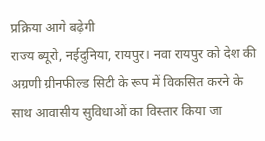प्रक्रिया आगे बढ़ेगी
राज्य ब्यूरो, नईदुनिया, रायपुर। नवा रायपुर को देश की अग्रणी ग्रीनफील्ड सिटी के रूप में विकसित करने के साथ आवासीय सुविधाओं का विस्तार किया जा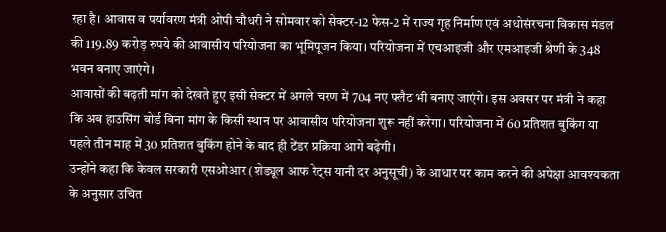रहा है। आवास व पर्यावरण मंत्री ओपी चौधरी ने सोमवार को सेक्टर-12 फेस-2 में राज्य गृह निर्माण एवं अधोसंरचना विकास मंडल की 119.89 करोड़ रुपये की आवासीय परियोजना का भूमिपूजन किया। परियोजना में एचआइजी और एमआइजी श्रेणी के 348 भवन बनाए जाएंगे।
आवासों की बढ़ती मांग को देखते हुए इसी सेक्टर में अगले चरण में 704 नए फ्लैट भी बनाए जाएंगे। इस अवसर पर मंत्री ने कहा कि अब हाउसिंग बोर्ड बिना मांग के किसी स्थान पर आवासीय परियोजना शुरू नहीं करेगा। परियोजना में 60 प्रतिशत बुकिंग या पहले तीन माह में 30 प्रतिशत बुकिंग होने के बाद ही टेंडर प्रक्रिया आगे बढ़ेगी।
उन्होंने कहा कि केवल सरकारी एसओआर (शेड्यूल आफ रेट्स यानी दर अनुसूची) के आधार पर काम करने की अपेक्षा आवश्यकता के अनुसार उचित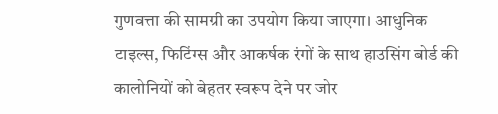गुणवत्ता की सामग्री का उपयोग किया जाएगा। आधुनिक टाइल्स, फिटिंग्स और आकर्षक रंगों के साथ हाउसिंग बोर्ड की कालोनियों को बेहतर स्वरूप देने पर जोर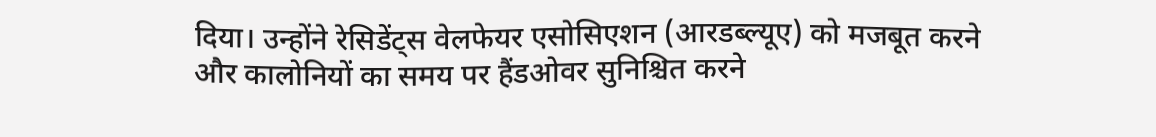दिया। उन्होंने रेसिडेंट्स वेलफेयर एसोसिएशन (आरडब्ल्यूए) को मजबूत करने और कालोनियों का समय पर हैंडओवर सुनिश्चित करने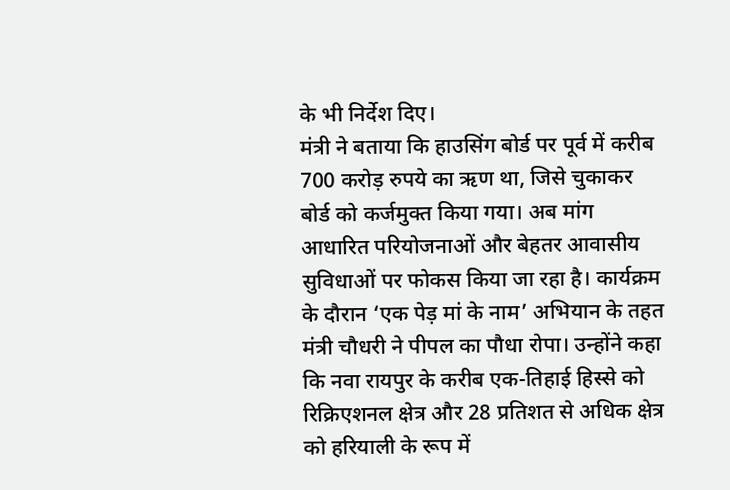के भी निर्देश दिए।
मंत्री ने बताया कि हाउसिंग बोर्ड पर पूर्व में करीब 700 करोड़ रुपये का ऋण था, जिसे चुकाकर बोर्ड को कर्जमुक्त किया गया। अब मांग आधारित परियोजनाओं और बेहतर आवासीय सुविधाओं पर फोकस किया जा रहा है। कार्यक्रम के दौरान ‘एक पेड़ मां के नाम’ अभियान के तहत मंत्री चौधरी ने पीपल का पौधा रोपा। उन्होंने कहा कि नवा रायपुर के करीब एक-तिहाई हिस्से को रिक्रिएशनल क्षेत्र और 28 प्रतिशत से अधिक क्षेत्र को हरियाली के रूप में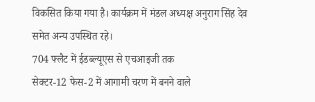विकसित किया गया है। कार्यक्रम में मंडल अध्यक्ष अनुराग सिंह देव समेत अन्य उपस्थित रहे।
704 फ्लैट में ईडब्ल्यूएस से एचआइजी तक
सेक्टर-12 फेस-2 में आगामी चरण में बनने वाले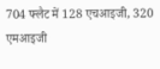704 फ्लैट में 128 एचआइजी, 320 एमआइजी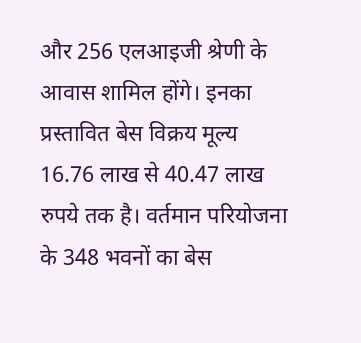और 256 एलआइजी श्रेणी के आवास शामिल होंगे। इनका प्रस्तावित बेस विक्रय मूल्य 16.76 लाख से 40.47 लाख रुपये तक है। वर्तमान परियोजना के 348 भवनों का बेस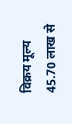विक्रय मूल्य 45.70 लाख से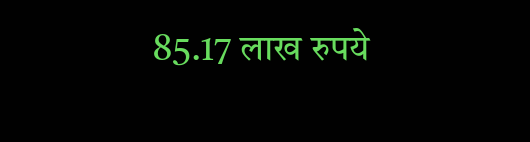85.17 लाख रुपये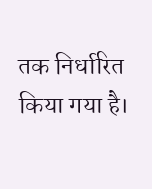तक निर्धारित किया गया है।